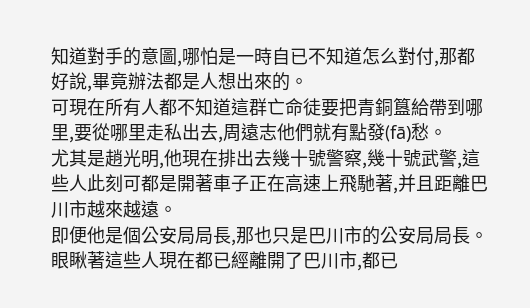知道對手的意圖,哪怕是一時自已不知道怎么對付,那都好說,畢竟辦法都是人想出來的。
可現在所有人都不知道這群亡命徒要把青銅簋給帶到哪里,要從哪里走私出去,周遠志他們就有點發(fā)愁。
尤其是趙光明,他現在排出去幾十號警察,幾十號武警,這些人此刻可都是開著車子正在高速上飛馳著,并且距離巴川市越來越遠。
即便他是個公安局局長,那也只是巴川市的公安局局長。
眼瞅著這些人現在都已經離開了巴川市,都已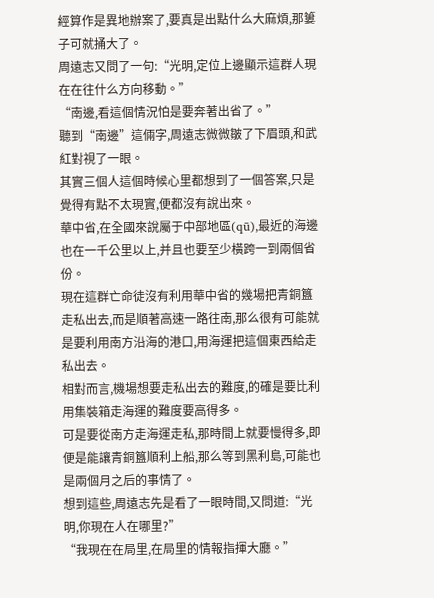經算作是異地辦案了,要真是出點什么大麻煩,那簍子可就捅大了。
周遠志又問了一句:“光明,定位上邊顯示這群人現在在往什么方向移動。”
“南邊,看這個情況怕是要奔著出省了。”
聽到“南邊”這倆字,周遠志微微皺了下眉頭,和武紅對視了一眼。
其實三個人這個時候心里都想到了一個答案,只是覺得有點不太現實,便都沒有說出來。
華中省,在全國來說屬于中部地區(qū),最近的海邊也在一千公里以上,并且也要至少橫跨一到兩個省份。
現在這群亡命徒沒有利用華中省的幾場把青銅簋走私出去,而是順著高速一路往南,那么很有可能就是要利用南方沿海的港口,用海運把這個東西給走私出去。
相對而言,機場想要走私出去的難度,的確是要比利用集裝箱走海運的難度要高得多。
可是要從南方走海運走私,那時間上就要慢得多,即便是能讓青銅簋順利上船,那么等到黑利島,可能也是兩個月之后的事情了。
想到這些,周遠志先是看了一眼時間,又問道:“光明,你現在人在哪里?”
“我現在在局里,在局里的情報指揮大廳。”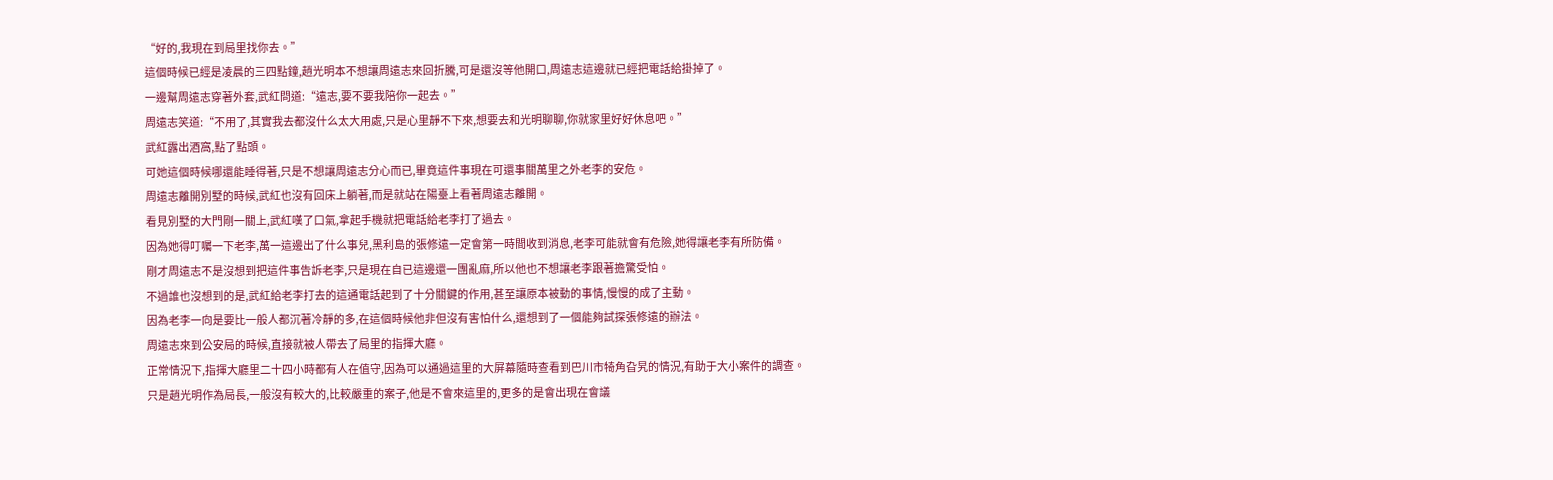“好的,我現在到局里找你去。”
這個時候已經是凌晨的三四點鐘,趙光明本不想讓周遠志來回折騰,可是還沒等他開口,周遠志這邊就已經把電話給掛掉了。
一邊幫周遠志穿著外套,武紅問道:“遠志,要不要我陪你一起去。”
周遠志笑道:“不用了,其實我去都沒什么太大用處,只是心里靜不下來,想要去和光明聊聊,你就家里好好休息吧。”
武紅露出酒窩,點了點頭。
可她這個時候哪還能睡得著,只是不想讓周遠志分心而已,畢竟這件事現在可還事關萬里之外老李的安危。
周遠志離開別墅的時候,武紅也沒有回床上躺著,而是就站在陽臺上看著周遠志離開。
看見別墅的大門剛一關上,武紅嘆了口氣,拿起手機就把電話給老李打了過去。
因為她得叮囑一下老李,萬一這邊出了什么事兒,黑利島的張修遠一定會第一時間收到消息,老李可能就會有危險,她得讓老李有所防備。
剛才周遠志不是沒想到把這件事告訴老李,只是現在自已這邊還一團亂麻,所以他也不想讓老李跟著擔驚受怕。
不過誰也沒想到的是,武紅給老李打去的這通電話起到了十分關鍵的作用,甚至讓原本被動的事情,慢慢的成了主動。
因為老李一向是要比一般人都沉著冷靜的多,在這個時候他非但沒有害怕什么,還想到了一個能夠試探張修遠的辦法。
周遠志來到公安局的時候,直接就被人帶去了局里的指揮大廳。
正常情況下,指揮大廳里二十四小時都有人在值守,因為可以通過這里的大屏幕隨時查看到巴川市犄角旮旯的情況,有助于大小案件的調查。
只是趙光明作為局長,一般沒有較大的,比較嚴重的案子,他是不會來這里的,更多的是會出現在會議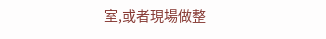室,或者現場做整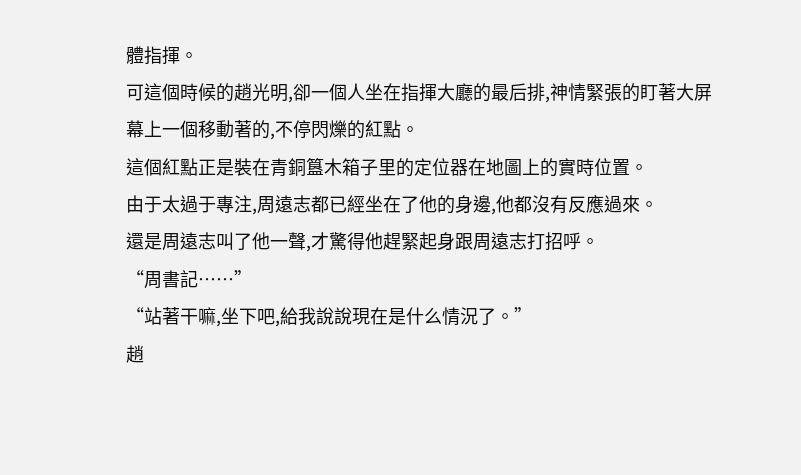體指揮。
可這個時候的趙光明,卻一個人坐在指揮大廳的最后排,神情緊張的盯著大屏幕上一個移動著的,不停閃爍的紅點。
這個紅點正是裝在青銅簋木箱子里的定位器在地圖上的實時位置。
由于太過于專注,周遠志都已經坐在了他的身邊,他都沒有反應過來。
還是周遠志叫了他一聲,才驚得他趕緊起身跟周遠志打招呼。
“周書記……”
“站著干嘛,坐下吧,給我說說現在是什么情況了。”
趙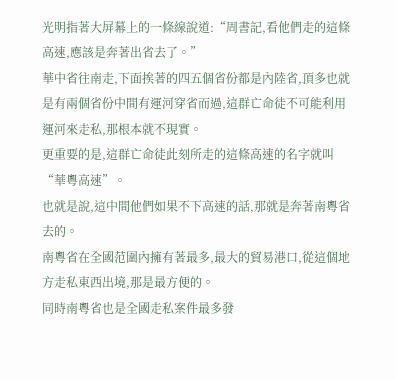光明指著大屏幕上的一條線說道:“周書記,看他們走的這條高速,應該是奔著出省去了。”
華中省往南走,下面挨著的四五個省份都是內陸省,頂多也就是有兩個省份中間有運河穿省而過,這群亡命徒不可能利用運河來走私,那根本就不現實。
更重要的是,這群亡命徒此刻所走的這條高速的名字就叫“華粵高速”。
也就是說,這中間他們如果不下高速的話,那就是奔著南粵省去的。
南粵省在全國范圍內擁有著最多,最大的貿易港口,從這個地方走私東西出境,那是最方便的。
同時南粵省也是全國走私案件最多發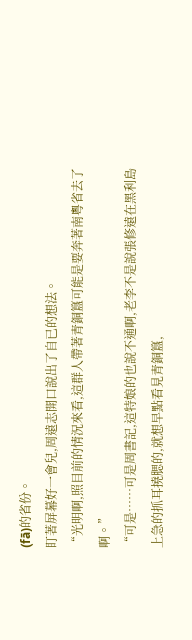(fā)的省份。
盯著屏幕好一會兒,周遠志開口說出了自已的想法。
“光明啊,照目前的情況來看,這群人帶著青銅簋可能是要奔著南粵省去了啊。”
“可是……可是周書記,這特娘的也說不通啊,老李不是說張修遠在黑利島上急的抓耳撓腮的,就想早點看見青銅簋,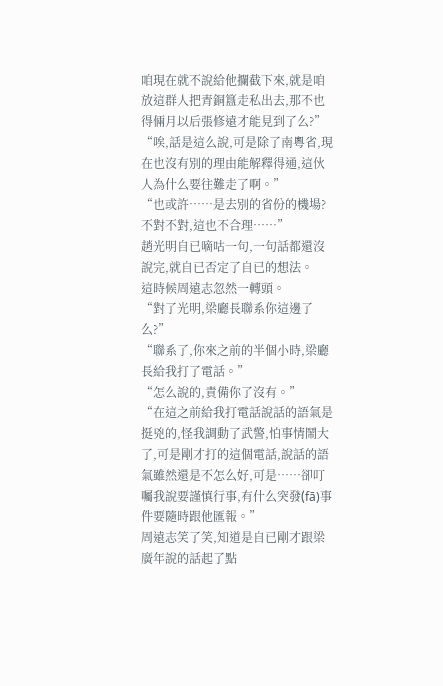咱現在就不說給他攔截下來,就是咱放這群人把青銅簋走私出去,那不也得倆月以后張修遠才能見到了么?”
“唉,話是這么說,可是除了南粵省,現在也沒有別的理由能解釋得通,這伙人為什么要往難走了啊。”
“也或許……是去別的省份的機場?不對不對,這也不合理……”
趙光明自已嘀咕一句,一句話都還沒說完,就自已否定了自已的想法。
這時候周遠志忽然一轉頭。
“對了光明,梁廳長聯系你這邊了么?”
“聯系了,你來之前的半個小時,梁廳長給我打了電話。”
“怎么說的,責備你了沒有。”
“在這之前給我打電話說話的語氣是挺兇的,怪我調動了武警,怕事情鬧大了,可是剛才打的這個電話,說話的語氣雖然還是不怎么好,可是……卻叮囑我說要謹慎行事,有什么突發(fā)事件要隨時跟他匯報。”
周遠志笑了笑,知道是自已剛才跟梁廣年說的話起了點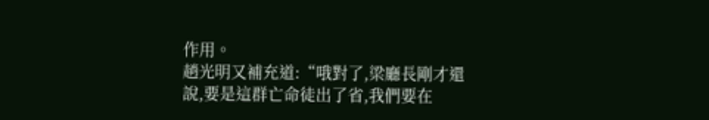作用。
趙光明又補充道:“哦對了,梁廳長剛才還說,要是這群亡命徒出了省,我們要在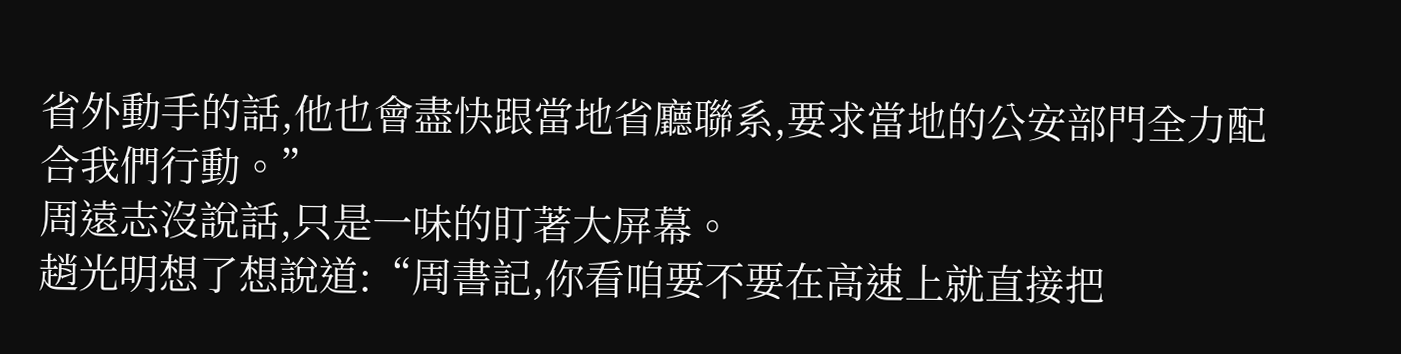省外動手的話,他也會盡快跟當地省廳聯系,要求當地的公安部門全力配合我們行動。”
周遠志沒說話,只是一味的盯著大屏幕。
趙光明想了想說道:“周書記,你看咱要不要在高速上就直接把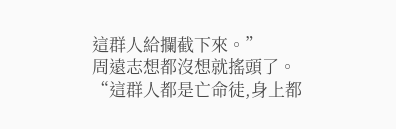這群人給攔截下來。”
周遠志想都沒想就搖頭了。
“這群人都是亡命徒,身上都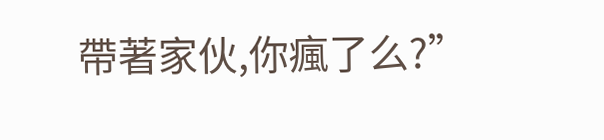帶著家伙,你瘋了么?”